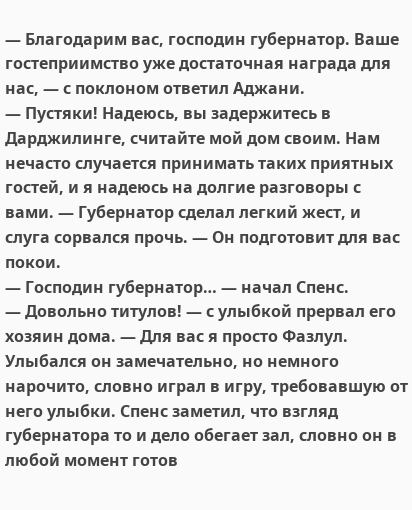— Благодарим вас, господин губернатор. Ваше гостеприимство уже достаточная награда для нас, — с поклоном ответил Аджани.
— Пустяки! Надеюсь, вы задержитесь в Дарджилинге, считайте мой дом своим. Нам нечасто случается принимать таких приятных гостей, и я надеюсь на долгие разговоры с вами. — Губернатор сделал легкий жест, и слуга сорвался прочь. — Он подготовит для вас покои.
— Господин губернатор… — начал Спенс.
— Довольно титулов! — с улыбкой прервал его хозяин дома. — Для вас я просто Фазлул. Улыбался он замечательно, но немного нарочито, словно играл в игру, требовавшую от него улыбки. Спенс заметил, что взгляд губернатора то и дело обегает зал, словно он в любой момент готов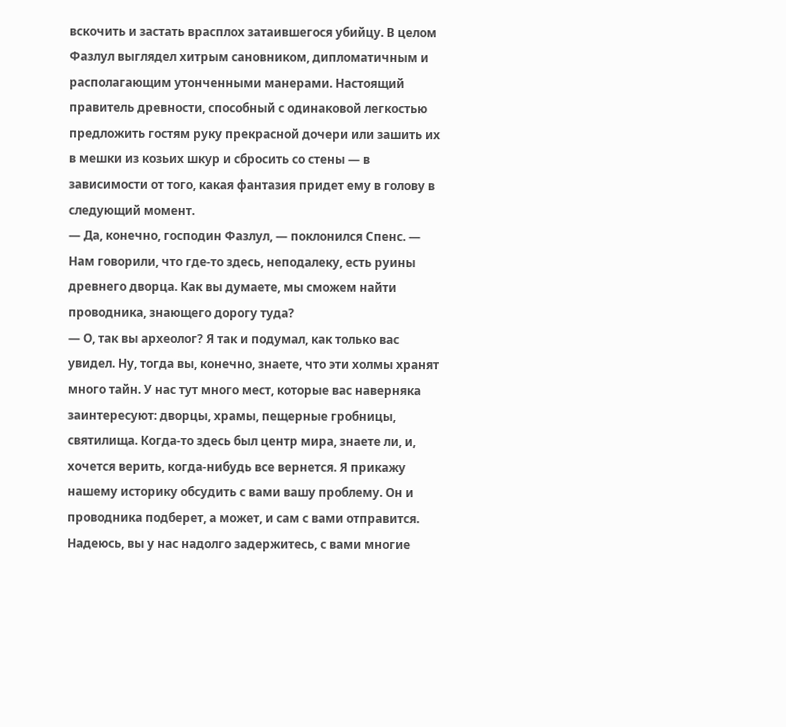вскочить и застать врасплох затаившегося убийцу. В целом Фазлул выглядел хитрым сановником, дипломатичным и располагающим утонченными манерами. Настоящий правитель древности, способный с одинаковой легкостью предложить гостям руку прекрасной дочери или зашить их в мешки из козьих шкур и сбросить со стены — в зависимости от того, какая фантазия придет ему в голову в следующий момент.
— Да, конечно, господин Фазлул, — поклонился Спенс. — Нам говорили, что где-то здесь, неподалеку, есть руины древнего дворца. Как вы думаете, мы сможем найти проводника, знающего дорогу туда?
— О, так вы археолог? Я так и подумал, как только вас увидел. Ну, тогда вы, конечно, знаете, что эти холмы хранят много тайн. У нас тут много мест, которые вас наверняка заинтересуют: дворцы, храмы, пещерные гробницы, святилища. Когда-то здесь был центр мира, знаете ли, и, хочется верить, когда-нибудь все вернется. Я прикажу нашему историку обсудить с вами вашу проблему. Он и проводника подберет, а может, и сам с вами отправится. Надеюсь, вы у нас надолго задержитесь, с вами многие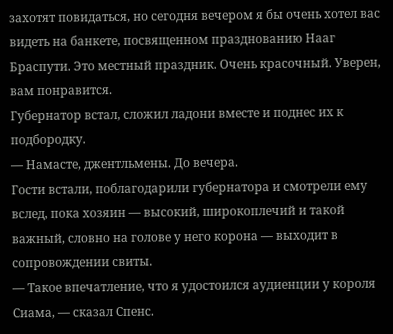захотят повидаться, но сегодня вечером я бы очень хотел вас видеть на банкете, посвященном празднованию Нааг Браспути. Это местный праздник. Очень красочный. Уверен, вам понравится.
Губернатор встал, сложил ладони вместе и поднес их к подбородку.
— Намасте, джентльмены. До вечера.
Гости встали, поблагодарили губернатора и смотрели ему вслед, пока хозяин — высокий, широкоплечий и такой важный, словно на голове у него корона — выходит в сопровождении свиты.
— Такое впечатление, что я удостоился аудиенции у короля Сиама, — сказал Спенс.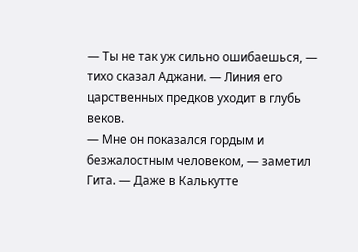— Ты не так уж сильно ошибаешься, — тихо сказал Аджани. — Линия его царственных предков уходит в глубь веков.
— Мне он показался гордым и безжалостным человеком, — заметил Гита. — Даже в Калькутте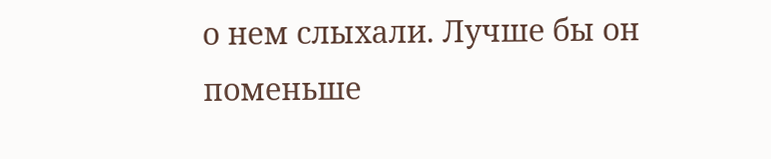о нем слыхали. Лучше бы он поменьше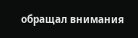обращал внимания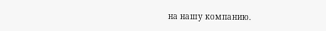на нашу компанию.